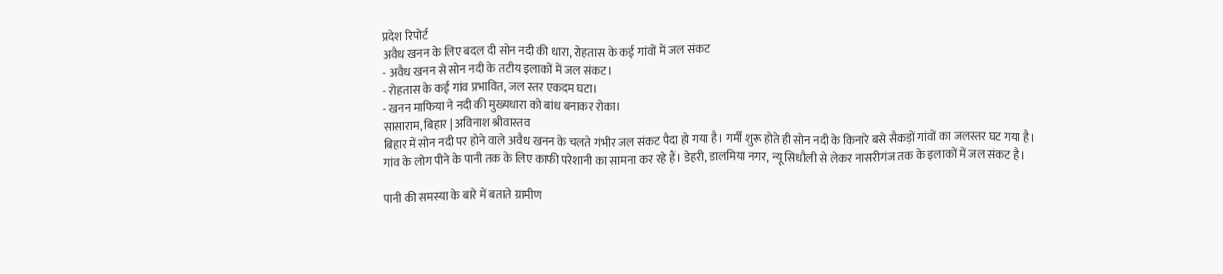प्रदेश रिपोर्ट
अवैध खनन के लिए बदल दी सोन नदी की धारा, रोहतास के कई गांवों में जल संकट
- अवैध खनन से सोन नदी के तटीय इलाकों में जल संकट।
- रोहतास के कई गांव प्रभावित, जल स्तर एकदम घटा।
- खनन माफिया ने नदी की मुख्यधारा को बांध बनाकर रोका।
सासाराम, बिहार | अविनाश श्रीवास्तव
बिहार में सोन नदी पर होने वाले अवैध खनन के चलते गंभीर जल संकट पैदा हो गया है। गर्मी शुरू होते ही सोन नदी के किनारे बसे सैकड़ों गांवों का जलस्तर घट गया है।
गांव के लोग पीने के पानी तक के लिए काफी परेशानी का सामना कर रहे हैं। डेहरी, डालमिया नगर, न्यू सिधौली से लेकर नासरीगंज तक के इलाकों में जल संकट है।

पानी की समस्या के बारे में बताते ग्रामीण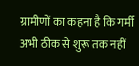ग्रामीणों का कहना है कि गर्मी अभी ठीक से शुरू तक नहीं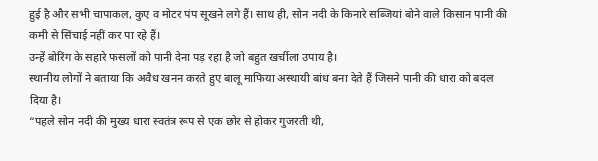हुई है और सभी चापाकल, कुए व मोटर पंप सूखने लगे हैं। साथ ही, सोन नदी के किनारे सब्जियां बोने वाले किसान पानी की कमी से सिंचाई नहीं कर पा रहे हैं।
उन्हें बोरिंग के सहारे फसलों को पानी देना पड़ रहा है जो बहुत खर्चीला उपाय है।
स्थानीय लोगों ने बताया कि अवैध खनन करते हुए बालू माफिया अस्थायी बांध बना देते हैं जिसने पानी की धारा को बदल दिया है।
“पहले सोन नदी की मुख्य धारा स्वतंत्र रूप से एक छोर से होकर गुजरती थी,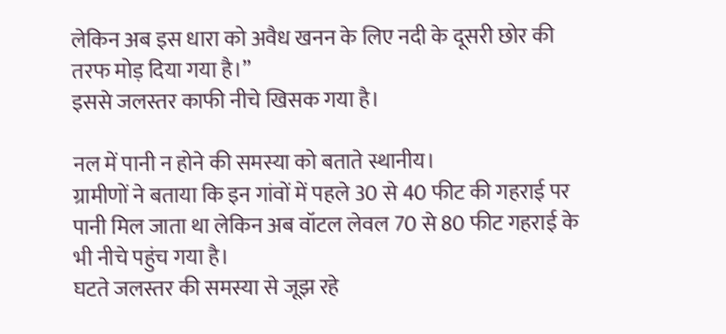लेकिन अब इस धारा को अवैध खनन के लिए नदी के दूसरी छोर की तरफ मोड़ दिया गया है।”
इससे जलस्तर काफी नीचे खिसक गया है।

नल में पानी न होने की समस्या को बताते स्थानीय।
ग्रामीणों ने बताया कि इन गांवों में पहले 30 से 40 फीट की गहराई पर पानी मिल जाता था लेकिन अब वॉटल लेवल 70 से 80 फीट गहराई के भी नीचे पहुंच गया है।
घटते जलस्तर की समस्या से जूझ रहे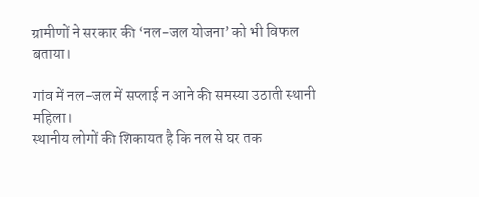ग्रामीणों ने सरकार की ‘नल-जल योजना’ को भी विफल बताया।

गांव में नल-जल में सप्लाई न आने की समस्या उठाती स्थानी महिला।
स्थानीय लोगों की शिकायत है कि नल से घर तक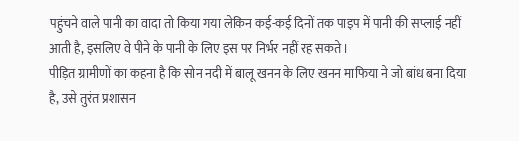पहुंचने वाले पानी का वादा तो किया गया लेकिन कई-कई दिनों तक पाइप में पानी की सप्लाई नहीं आती है, इसलिए वे पीने के पानी के लिए इस पर निर्भर नहीं रह सकते।
पीड़ित ग्रामीणों का कहना है कि सोन नदी में बालू खनन के लिए खनन माफिया ने जो बांध बना दिया है, उसे तुरंत प्रशासन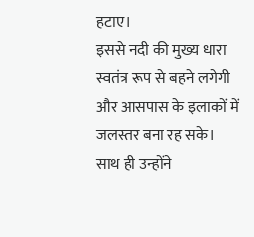हटाए।
इससे नदी की मुख्य धारा स्वतंत्र रूप से बहने लगेगी और आसपास के इलाकों में जलस्तर बना रह सके।
साथ ही उन्होंने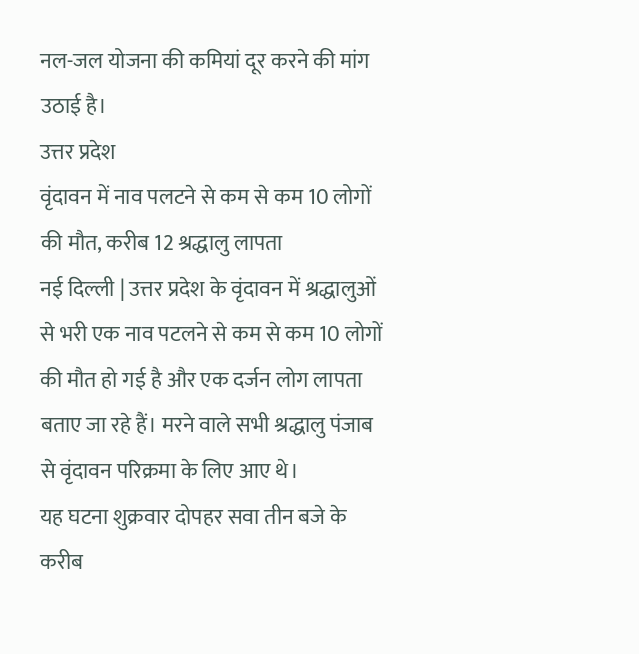नल-जल योजना की कमियां दूर करने की मांग उठाई है।
उत्तर प्रदेश
वृंदावन में नाव पलटने से कम से कम 10 लोगों की मौत, करीब 12 श्रद्धालु लापता
नई दिल्ली | उत्तर प्रदेश के वृंदावन में श्रद्धालुओं से भरी एक नाव पटलने से कम से कम 10 लोगों की मौत हो गई है और एक दर्जन लोग लापता बताए जा रहे हैं। मरने वाले सभी श्रद्धालु पंजाब से वृंदावन परिक्रमा के लिए आए थे।
यह घटना शुक्रवार दोपहर सवा तीन बजे के करीब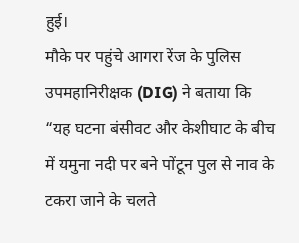हुई।
मौके पर पहुंचे आगरा रेंज के पुलिस उपमहानिरीक्षक (DIG) ने बताया कि
“यह घटना बंसीवट और केशीघाट के बीच में यमुना नदी पर बने पोंटून पुल से नाव के टकरा जाने के चलते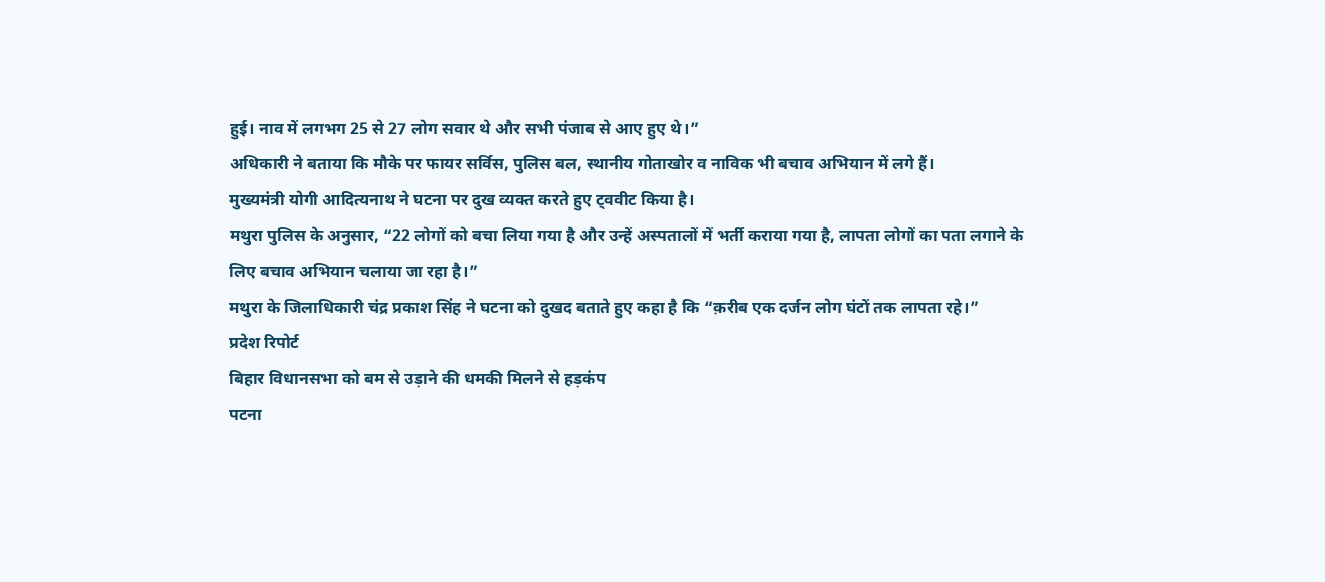हुई। नाव में लगभग 25 से 27 लोग सवार थे और सभी पंजाब से आए हुए थे।”
अधिकारी ने बताया कि मौके पर फायर सर्विस, पुलिस बल, स्थानीय गोताखोर व नाविक भी बचाव अभियान में लगे हैं।
मुख्यमंत्री योगी आदित्यनाथ ने घटना पर दुख व्यक्त करते हुए ट्ववीट किया है।
मथुरा पुलिस के अनुसार, “22 लोगों को बचा लिया गया है और उन्हें अस्पतालों में भर्ती कराया गया है, लापता लोगों का पता लगाने के लिए बचाव अभियान चलाया जा रहा है।”
मथुरा के जिलाधिकारी चंद्र प्रकाश सिंह ने घटना को दुखद बताते हुए कहा है कि “क़रीब एक दर्जन लोग घंटों तक लापता रहे।”
प्रदेश रिपोर्ट
बिहार विधानसभा को बम से उड़ाने की धमकी मिलने से हड़कंप
पटना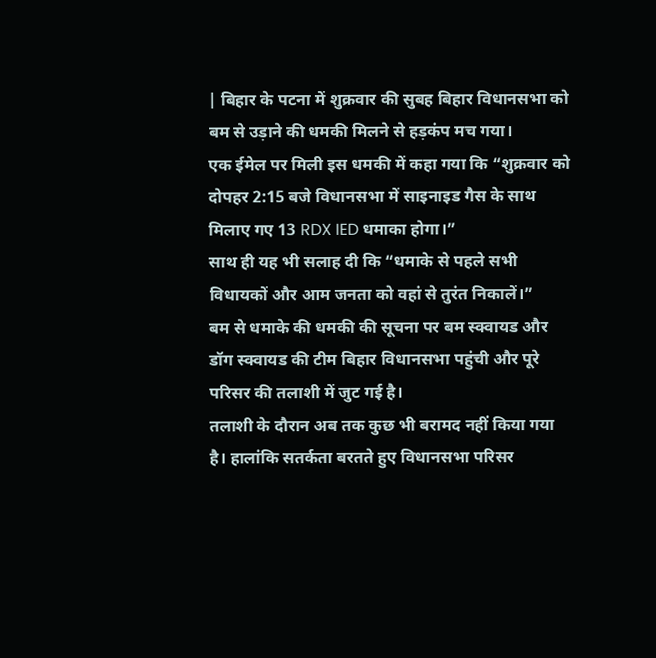| बिहार के पटना में शुक्रवार की सुबह बिहार विधानसभा को बम से उड़ाने की धमकी मिलने से हड़कंप मच गया।
एक ईमेल पर मिली इस धमकी में कहा गया कि “शुक्रवार को दोपहर 2:15 बजे विधानसभा में साइनाइड गैस के साथ मिलाए गए 13 RDX IED धमाका होगा।”
साथ ही यह भी सलाह दी कि “धमाके से पहले सभी विधायकों और आम जनता को वहां से तुरंत निकालें।”
बम से धमाके की धमकी की सूचना पर बम स्क्वायड और डॉग स्क्वायड की टीम बिहार विधानसभा पहुंची और पूरे परिसर की तलाशी में जुट गई है।
तलाशी के दौरान अब तक कुछ भी बरामद नहीं किया गया है। हालांकि सतर्कता बरतते हुए विधानसभा परिसर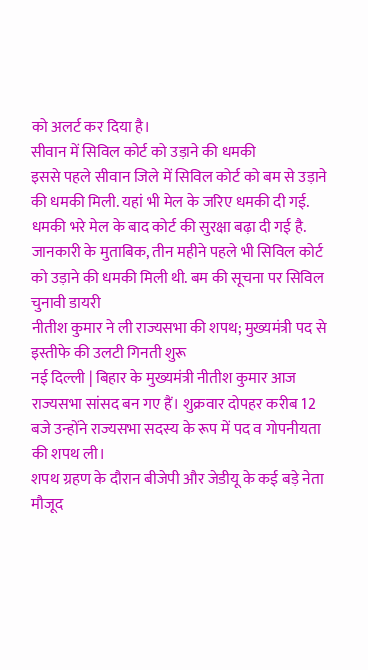को अलर्ट कर दिया है।
सीवान में सिविल कोर्ट को उड़ाने की धमकी
इससे पहले सीवान जिले में सिविल कोर्ट को बम से उड़ाने की धमकी मिली. यहां भी मेल के जरिए धमकी दी गई. धमकी भरे मेल के बाद कोर्ट की सुरक्षा बढ़ा दी गई है. जानकारी के मुताबिक, तीन महीने पहले भी सिविल कोर्ट को उड़ाने की धमकी मिली थी. बम की सूचना पर सिविल
चुनावी डायरी
नीतीश कुमार ने ली राज्यसभा की शपथ; मुख्यमंत्री पद से इस्तीफे की उलटी गिनती शुरू
नई दिल्ली | बिहार के मुख्यमंत्री नीतीश कुमार आज राज्यसभा सांसद बन गए हैं। शुक्रवार दोपहर करीब 12 बजे उन्होंने राज्यसभा सदस्य के रूप में पद व गोपनीयता की शपथ ली।
शपथ ग्रहण के दौरान बीजेपी और जेडीयू के कई बड़े नेता मौजूद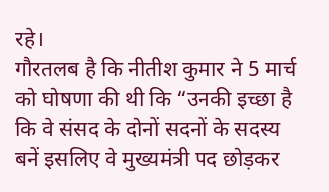रहे।
गौरतलब है कि नीतीश कुमार ने 5 मार्च को घोषणा की थी कि “उनकी इच्छा है कि वे संसद के दोनों सदनों के सदस्य बनें इसलिए वे मुख्यमंत्री पद छोड़कर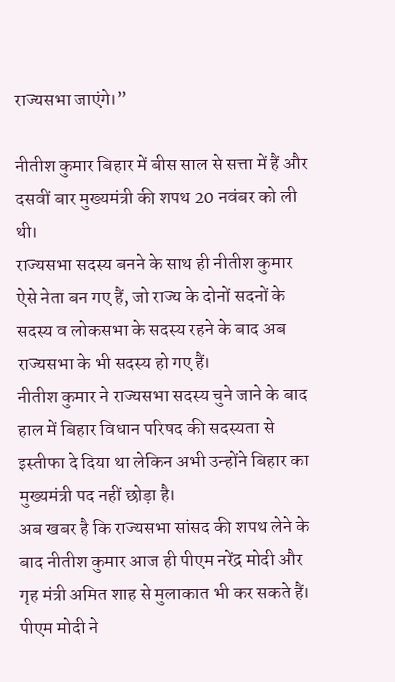राज्यसभा जाएंगे।”

नीतीश कुमार बिहार में बीस साल से सत्ता में हैं और दसवीं बार मुख्यमंत्री की शपथ 20 नवंबर को ली थी।
राज्यसभा सदस्य बनने के साथ ही नीतीश कुमार ऐसे नेता बन गए हैं, जो राज्य के दोनों सदनों के सदस्य व लोकसभा के सदस्य रहने के बाद अब राज्यसभा के भी सदस्य हो गए हैं।
नीतीश कुमार ने राज्यसभा सदस्य चुने जाने के बाद हाल में बिहार विधान परिषद की सदस्यता से इस्तीफा दे दिया था लेकिन अभी उन्होंने बिहार का मुख्यमंत्री पद नहीं छोड़ा है।
अब खबर है कि राज्यसभा सांसद की शपथ लेने के बाद नीतीश कुमार आज ही पीएम नरेंद्र मोदी और गृह मंत्री अमित शाह से मुलाकात भी कर सकते हैं। पीएम मोदी ने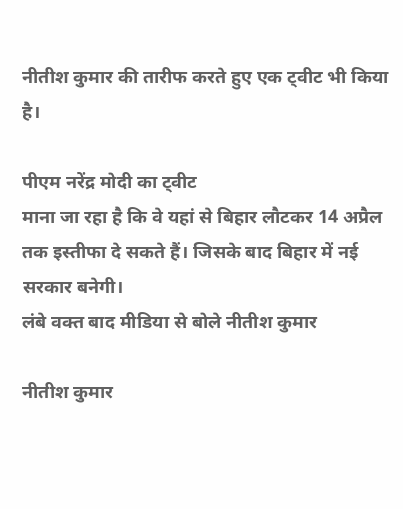नीतीश कुमार की तारीफ करते हुए एक ट्वीट भी किया है।

पीएम नरेंद्र मोदी का ट्वीट
माना जा रहा है कि वे यहां से बिहार लौटकर 14 अप्रैल तक इस्तीफा दे सकते हैं। जिसके बाद बिहार में नई सरकार बनेगी।
लंबे वक्त बाद मीडिया से बोले नीतीश कुमार

नीतीश कुमार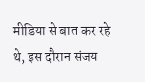मीडिया से बात कर रहे थे, इस दौरान संजय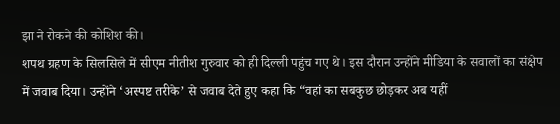झा ने रोकने की कोशिश की।
शपथ ग्रहण के सिलसिले में सीएम नीतीश गुरुवार को ही दिल्ली पहुंच गए थे। इस दौरान उन्होंने मीडिया के सवालों का संक्षेप में जवाब दिया। उन्होंने ‘अस्पष्ट तरीके’ से जवाब देते हुए कहा कि “वहां का सबकुछ छोड़कर अब यहीं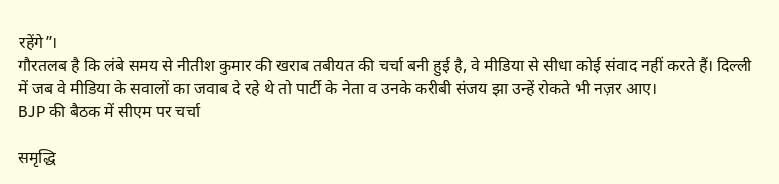रहेंगे”।
गौरतलब है कि लंबे समय से नीतीश कुमार की खराब तबीयत की चर्चा बनी हुई है, वे मीडिया से सीधा कोई संवाद नहीं करते हैं। दिल्ली में जब वे मीडिया के सवालों का जवाब दे रहे थे तो पार्टी के नेता व उनके करीबी संजय झा उन्हें रोकते भी नज़र आए।
BJP की बैठक में सीएम पर चर्चा

समृद्धि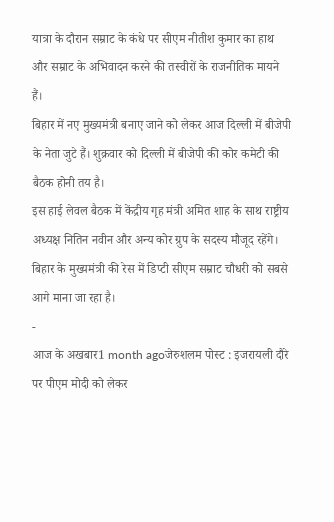यात्रा के दौरान सम्राट के कंधे पर सीएम नीतीश कुमार का हाथ और सम्राट के अभिवादन करने की तस्वीरों के राजनीतिक मायने हैं।
बिहार में नए मुख्यमंत्री बनाए जाने को लेकर आज दिल्ली में बीजेपी के नेता जुटे हैं। शुक्रवार को दिल्ली में बीजेपी की कोर कमेटी की बैठक होनी तय है।
इस हाई लेवल बैठक में केंद्रीय गृह मंत्री अमित शाह के साथ राष्ट्रीय अध्यक्ष नितिन नवीन और अन्य कोर ग्रुप के सदस्य मौजूद रहेंगे।
बिहार के मुख्यमंत्री की रेस में डिप्टी सीएम सम्राट चौधरी को सबसे आगे माना जा रहा है।
-
आज के अखबार1 month agoजेरुशलम पोस्ट : इजरायली दौरे पर पीएम मोदी को लेकर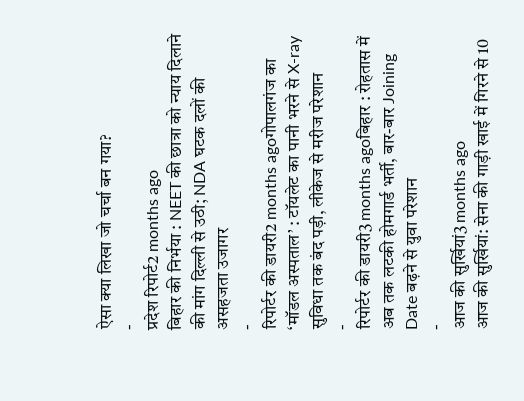ऐसा क्या लिखा जो चर्चा बन गया?
-
प्रदेश रिपोर्ट2 months ago
बिहार की निर्भया : NEET की छात्रा को न्याय दिलाने की मांग दिल्ली से उठी; NDA घटक दलों की असहजता उजागर
-
रिपोर्टर की डायरी2 months agoगोपालगंज का ‘मॉडल अस्पताल’ : टॉयलेट का पानी भरने से X-ray सुविधा तक बंद पड़ी, लीकेज से मरीज परेशान
-
रिपोर्टर की डायरी3 months agoबिहार : रोहतास में अब तक लटकी होमगार्ड भर्ती, बार-बार Joining Date बढ़ने से युवा परेशान
-
आज की सुर्खियां3 months ago
आज की सुर्खियां: सेना की गाड़ी खाई में गिरने से 10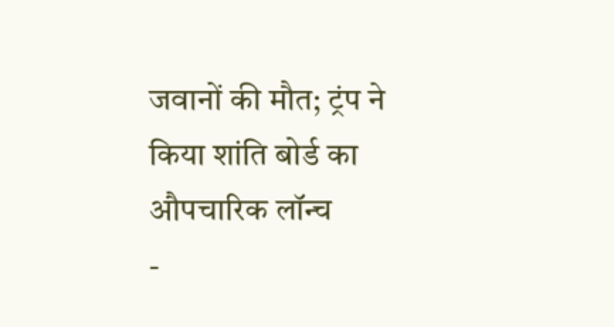जवानों की मौत; ट्रंप ने किया शांति बोर्ड का औपचारिक लॉन्च
-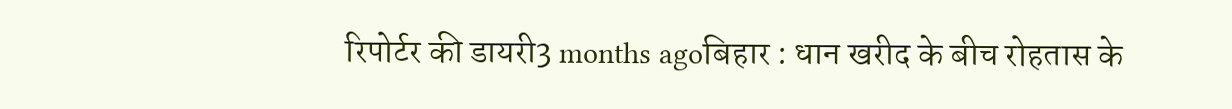रिपोर्टर की डायरी3 months agoबिहार : धान खरीद के बीच रोहतास के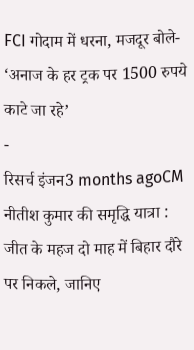FCI गोदाम में धरना, मजदूर बोले- ‘अनाज के हर ट्रक पर 1500 रुपये काटे जा रहे’
-
रिसर्च इंजन3 months agoCM नीतीश कुमार की समृद्धि यात्रा : जीत के महज दो माह में बिहार दौरे पर निकले, जानिए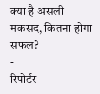क्या है असली मकसद, कितना होगा सफल?
-
रिपोर्टर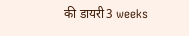की डायरी3 weeks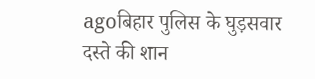agoबिहार पुलिस के घुड़सवार दस्ते की शान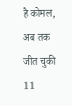है कोमल, अब तक जीत चुकी 11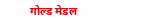गोल्ड मेडल